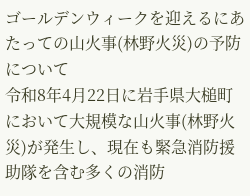ゴールデンウィークを迎えるにあたっての山火事(林野火災)の予防について
令和8年4月22日に岩手県大槌町において大規模な山火事(林野火災)が発生し、現在も緊急消防援助隊を含む多くの消防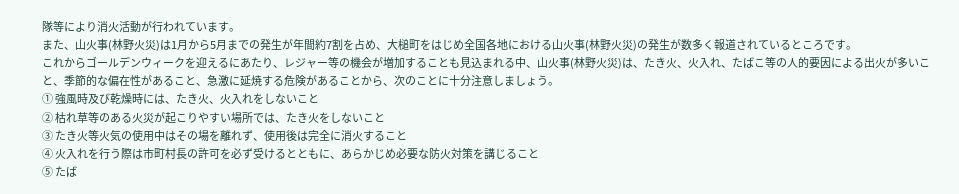隊等により消火活動が行われています。
また、山火事(林野火災)は1月から5月までの発生が年間約7割を占め、大槌町をはじめ全国各地における山火事(林野火災)の発生が数多く報道されているところです。
これからゴールデンウィークを迎えるにあたり、レジャー等の機会が増加することも見込まれる中、山火事(林野火災)は、たき火、火入れ、たばこ等の人的要因による出火が多いこと、季節的な偏在性があること、急激に延焼する危険があることから、次のことに十分注意しましょう。
① 強風時及び乾燥時には、たき火、火入れをしないこと
② 枯れ草等のある火災が起こりやすい場所では、たき火をしないこと
③ たき火等火気の使用中はその場を離れず、使用後は完全に消火すること
④ 火入れを行う際は市町村長の許可を必ず受けるとともに、あらかじめ必要な防火対策を講じること
⑤ たば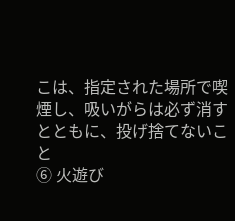こは、指定された場所で喫煙し、吸いがらは必ず消すとともに、投げ捨てないこと
⑥ 火遊び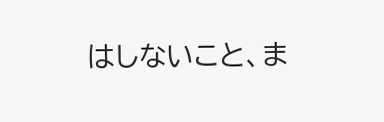はしないこと、ま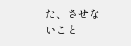た、させないこと